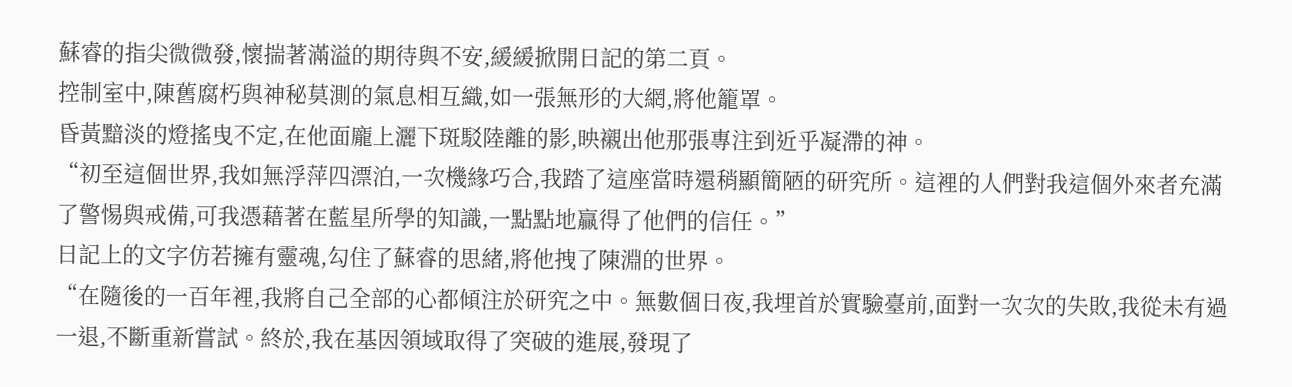蘇睿的指尖微微發,懷揣著滿溢的期待與不安,緩緩掀開日記的第二頁。
控制室中,陳舊腐朽與神秘莫測的氣息相互織,如一張無形的大網,將他籠罩。
昏黃黯淡的燈搖曳不定,在他面龐上灑下斑駁陸離的影,映襯出他那張專注到近乎凝滯的神。
“初至這個世界,我如無浮萍四漂泊,一次機緣巧合,我踏了這座當時還稍顯簡陋的研究所。這裡的人們對我這個外來者充滿了警惕與戒備,可我憑藉著在藍星所學的知識,一點點地贏得了他們的信任。”
日記上的文字仿若擁有靈魂,勾住了蘇睿的思緒,將他拽了陳淵的世界。
“在隨後的一百年裡,我將自己全部的心都傾注於研究之中。無數個日夜,我埋首於實驗臺前,面對一次次的失敗,我從未有過一退,不斷重新嘗試。終於,我在基因領域取得了突破的進展,發現了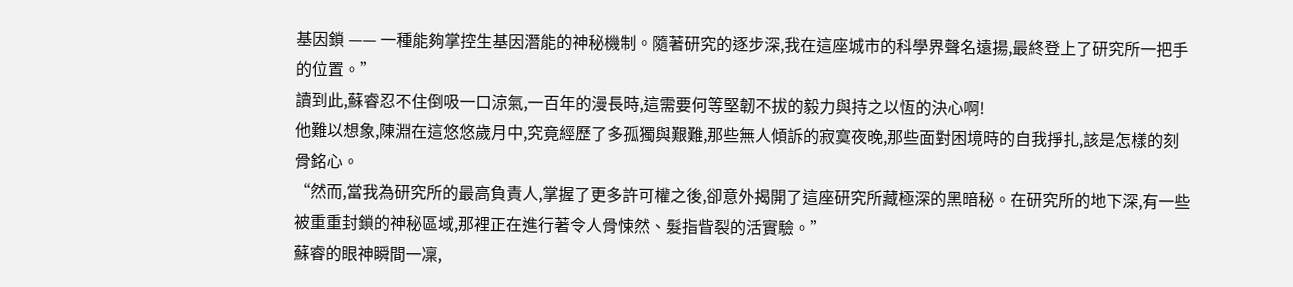基因鎖 —— 一種能夠掌控生基因潛能的神秘機制。隨著研究的逐步深,我在這座城市的科學界聲名遠揚,最終登上了研究所一把手的位置。”
讀到此,蘇睿忍不住倒吸一口涼氣,一百年的漫長時,這需要何等堅韌不拔的毅力與持之以恆的決心啊!
他難以想象,陳淵在這悠悠歲月中,究竟經歷了多孤獨與艱難,那些無人傾訴的寂寞夜晚,那些面對困境時的自我掙扎,該是怎樣的刻骨銘心。
“然而,當我為研究所的最高負責人,掌握了更多許可權之後,卻意外揭開了這座研究所藏極深的黑暗秘。在研究所的地下深,有一些被重重封鎖的神秘區域,那裡正在進行著令人骨悚然、髮指眥裂的活實驗。”
蘇睿的眼神瞬間一凜,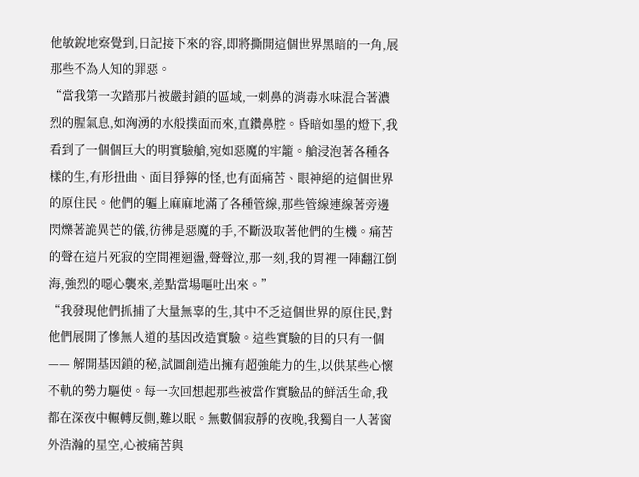他敏銳地察覺到,日記接下來的容,即將撕開這個世界黑暗的一角,展那些不為人知的罪惡。
“當我第一次踏那片被嚴封鎖的區域,一刺鼻的消毒水味混合著濃烈的腥氣息,如洶湧的水般撲面而來,直鑽鼻腔。昏暗如墨的燈下,我看到了一個個巨大的明實驗艙,宛如惡魔的牢籠。艙浸泡著各種各樣的生,有形扭曲、面目猙獰的怪,也有面痛苦、眼神絕的這個世界的原住民。他們的軀上麻麻地滿了各種管線,那些管線連線著旁邊閃爍著詭異芒的儀,彷彿是惡魔的手,不斷汲取著他們的生機。痛苦的聲在這片死寂的空間裡迴盪,聲聲泣,那一刻,我的胃裡一陣翻江倒海,強烈的噁心襲來,差點當場嘔吐出來。”
“我發現他們抓捕了大量無辜的生,其中不乏這個世界的原住民,對他們展開了慘無人道的基因改造實驗。這些實驗的目的只有一個 —— 解開基因鎖的秘,試圖創造出擁有超強能力的生,以供某些心懷不軌的勢力驅使。每一次回想起那些被當作實驗品的鮮活生命,我都在深夜中輾轉反側,難以眠。無數個寂靜的夜晚,我獨自一人著窗外浩瀚的星空,心被痛苦與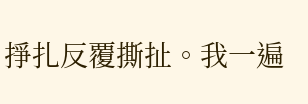掙扎反覆撕扯。我一遍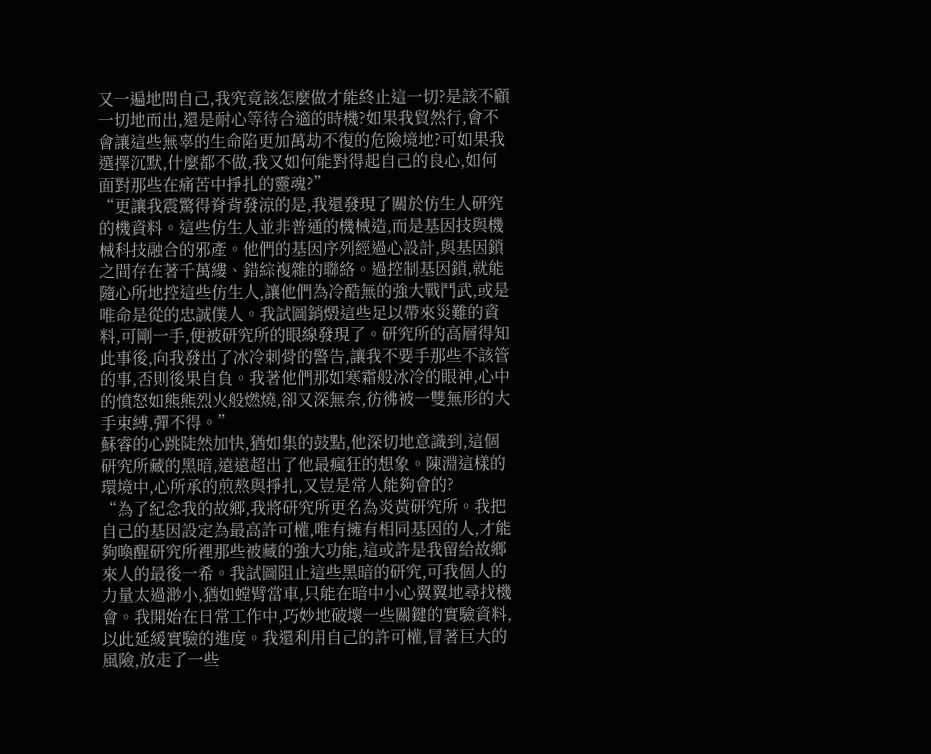又一遍地問自己,我究竟該怎麼做才能終止這一切?是該不顧一切地而出,還是耐心等待合適的時機?如果我貿然行,會不會讓這些無辜的生命陷更加萬劫不復的危險境地?可如果我選擇沉默,什麼都不做,我又如何能對得起自己的良心,如何面對那些在痛苦中掙扎的靈魂?”
“更讓我震驚得脊背發涼的是,我還發現了關於仿生人研究的機資料。這些仿生人並非普通的機械造,而是基因技與機械科技融合的邪產。他們的基因序列經過心設計,與基因鎖之間存在著千萬縷、錯綜複雜的聯絡。過控制基因鎖,就能隨心所地控這些仿生人,讓他們為冷酷無的強大戰鬥武,或是唯命是從的忠誠僕人。我試圖銷燬這些足以帶來災難的資料,可剛一手,便被研究所的眼線發現了。研究所的高層得知此事後,向我發出了冰冷刺骨的警告,讓我不要手那些不該管的事,否則後果自負。我著他們那如寒霜般冰冷的眼神,心中的憤怒如熊熊烈火般燃燒,卻又深無奈,彷彿被一雙無形的大手束縛,彈不得。”
蘇睿的心跳陡然加快,猶如集的鼓點,他深切地意識到,這個研究所藏的黑暗,遠遠超出了他最瘋狂的想象。陳淵這樣的環境中,心所承的煎熬與掙扎,又豈是常人能夠會的?
“為了紀念我的故鄉,我將研究所更名為炎黃研究所。我把自己的基因設定為最高許可權,唯有擁有相同基因的人,才能夠喚醒研究所裡那些被藏的強大功能,這或許是我留給故鄉來人的最後一希。我試圖阻止這些黑暗的研究,可我個人的力量太過渺小,猶如螳臂當車,只能在暗中小心翼翼地尋找機會。我開始在日常工作中,巧妙地破壞一些關鍵的實驗資料,以此延緩實驗的進度。我還利用自己的許可權,冒著巨大的風險,放走了一些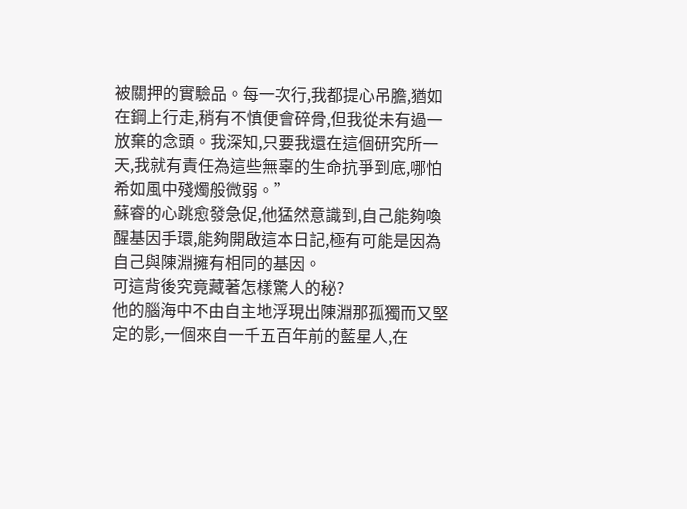被關押的實驗品。每一次行,我都提心吊膽,猶如在鋼上行走,稍有不慎便會碎骨,但我從未有過一放棄的念頭。我深知,只要我還在這個研究所一天,我就有責任為這些無辜的生命抗爭到底,哪怕希如風中殘燭般微弱。”
蘇睿的心跳愈發急促,他猛然意識到,自己能夠喚醒基因手環,能夠開啟這本日記,極有可能是因為自己與陳淵擁有相同的基因。
可這背後究竟藏著怎樣驚人的秘?
他的腦海中不由自主地浮現出陳淵那孤獨而又堅定的影,一個來自一千五百年前的藍星人,在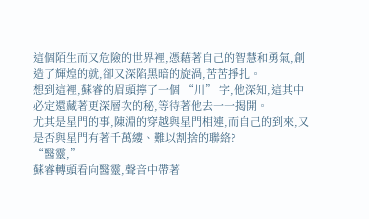這個陌生而又危險的世界裡,憑藉著自己的智慧和勇氣,創造了輝煌的就,卻又深陷黑暗的旋渦,苦苦掙扎。
想到這裡,蘇睿的眉頭擰了一個 “川” 字,他深知,這其中必定還藏著更深層次的秘,等待著他去一一揭開。
尤其是星門的事,陳淵的穿越與星門相連,而自己的到來,又是否與星門有著千萬縷、難以割捨的聯絡?
“醫靈,”
蘇睿轉頭看向醫靈,聲音中帶著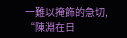一難以掩飾的急切,
“陳淵在日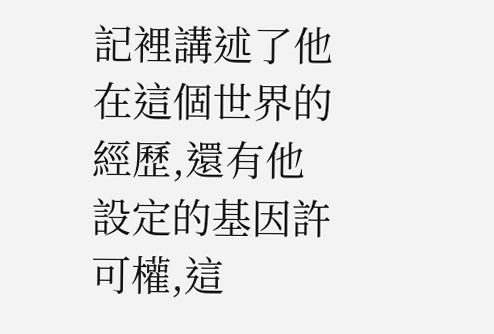記裡講述了他在這個世界的經歷,還有他設定的基因許可權,這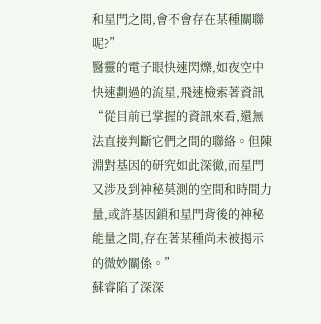和星門之間,會不會存在某種關聯呢?”
醫靈的電子眼快速閃爍,如夜空中快速劃過的流星,飛速檢索著資訊
“從目前已掌握的資訊來看,還無法直接判斷它們之間的聯絡。但陳淵對基因的研究如此深徹,而星門又涉及到神秘莫測的空間和時間力量,或許基因鎖和星門背後的神秘能量之間,存在著某種尚未被揭示的微妙關係。”
蘇睿陷了深深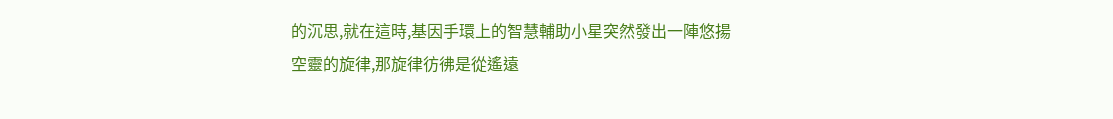的沉思,就在這時,基因手環上的智慧輔助小星突然發出一陣悠揚空靈的旋律,那旋律彷彿是從遙遠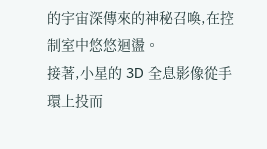的宇宙深傳來的神秘召喚,在控制室中悠悠迴盪。
接著,小星的 3D 全息影像從手環上投而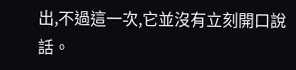出,不過這一次,它並沒有立刻開口說話。